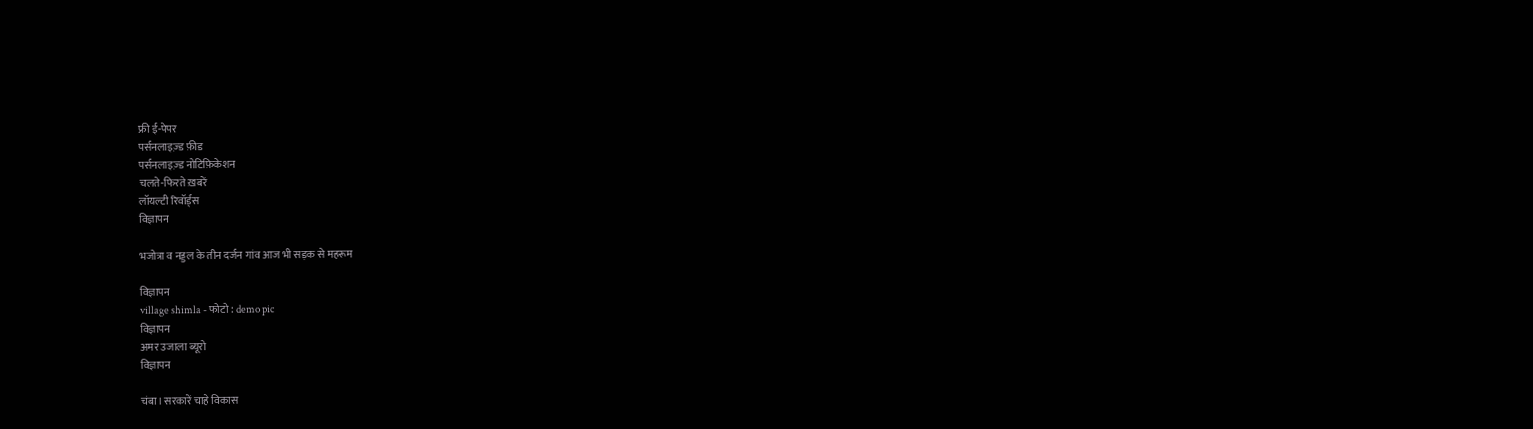फ्री ई-पेपर
पर्सनलाइज़्ड फ़ीड
पर्सनलाइज़्ड नोटिफ़िकेशन
चलते-फिरते ख़बरें
लॉयल्टी रिवॉर्ड्स
विज्ञापन

भजोत्रा व नड्डल के तीन दर्जन गांव आज भी सड़क से महरूम

विज्ञापन
village shimla - फोटो : demo pic
विज्ञापन
अमर उजाला ब्यूरो
विज्ञापन

चंबा। सरकारें चाहे विकास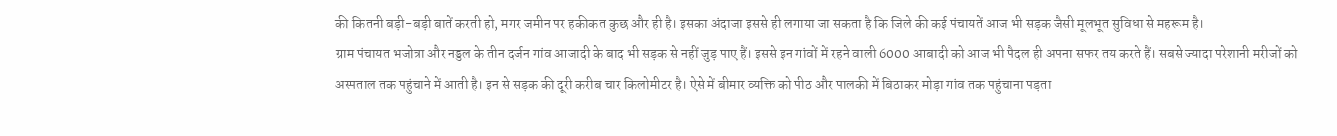की कितनी बड़ी-बड़ी बातें करती हो, मगर जमीन पर हकीकत कुछ और ही है। इसका अंदाजा इससे ही लगाया जा सकता है कि जिले की कई पंचायतें आज भी सड़क जैसी मूलभूत सुविधा से महरूम है।
ग्राम पंचायत भजोत्रा और नड्डल के तीन दर्जन गांव आजादी के बाद भी सड़क से नहीं जुड़ पाए हैं। इससे इन गांवों में रहने वाली 6000 आबादी को आज भी पैदल ही अपना सफर तय करते हैं। सबसे ज्यादा परेशानी मरीजों को अस्पताल तक पहुंचाने में आती है। इन से सड़क की दूरी करीब चार किलोमीटर है। ऐसे में बीमार व्यक्ति को पीठ और पालकी में बिठाकर मोड़ा गांव तक पहुंचाना पड़ता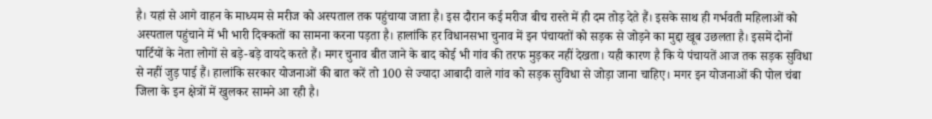है। यहां से आगे वाहन के माध्यम से मरीज को अस्पताल तक पहुंचाया जाता है। इस दौरान कई मरीज बीच रास्ते में ही दम तोड़ देते हैं। इसके साथ ही गर्भवती महिलाओं को अस्पताल पहुंचाने में भी भारी दिक्कतों का सामना करना पड़ता है। हालांकि हर विधानसभा चुनाव में इन पंचायतों को सड़क से जोड़ने का मुद्दा खूब उछलता है। इसमें दोनों पार्टियों के नेता लोगों से बड़े-बड़े वायदे करते हैं। मगर चुनाव बीत जाने के बाद कोई भी गांव की तरफ मुड़कर नहीं देखता। यही कारण है कि ये पंचायतें आज तक सड़क सुविधा से नहीं जुड़ पाई हैं। हालांकि सरकार योजनाओं की बात करें तो 100 से ज्यादा आबादी वाले गांव को सड़क सुविधा से जोड़ा जाना चाहिए। मगर इन योजनाओं की पोल चंबा जिला के इन क्षेत्रों में खुलकर सामने आ रही है।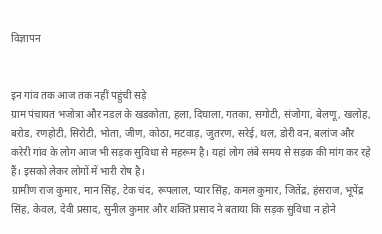विज्ञापन


इन गांव तक आज तक नहीं पहुंची सड़े
ग्राम पंचायत भजोत्रा और नडल के खडकोता, हला, दिघाला, गतका, सगोटी, संजोगा, बेलणू, खलोह, बरोड, रणहोटी, सिरोटी, भोता, जीण, कोठा, मटवाड़, जुतरण, सरेई, थल, डोरी वन, बलांज और करेरी गांव के लोग आज भी सड़क सुविधा से महरूम है। यहां लोग लंबे समय से सड़क की मांग कर रहे हैं। इसको लेकर लोगों में भारी रोष है।
ग्रामीण राज कुमार, मान सिंह, टेक चंद, रूपलाल, प्यार सिंह, कमल कुमार, जितेंद्र, हंसराज, भूपेंद्र सिंह, केवल, देवी प्रसाद, सुनील कुमार और शक्ति प्रसाद ने बताया कि सड़क सुविधा न होने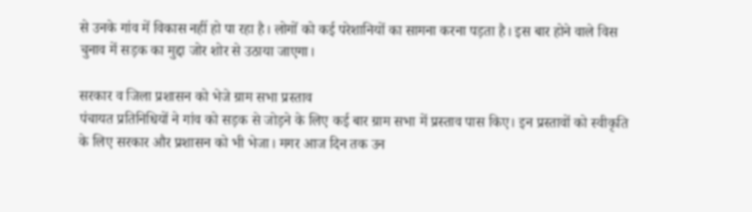से उनके गांव में विकास नहीं हो पा रहा है। लोगों को कई परेशानियों का सामना करना पड़ता है। इस बार होने वाले विस चुनाव में सड़क का मुद्दा जोर शोर से उठाया जाएगा।

सरकार व जिला प्रशासन को भेजे ग्राम सभा प्रस्ताव
पंचायत प्रतिनिधियों ने गांव को सड़क से जोड़ने के लिए कई बार ग्राम सभा में प्रस्ताव पास किए। इन प्रस्तावों को स्वीकृति के लिए सरकार और प्रशासन को भी भेजा। मगर आज दिन तक उन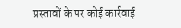प्रस्तावों के पर कोई कार्रवाई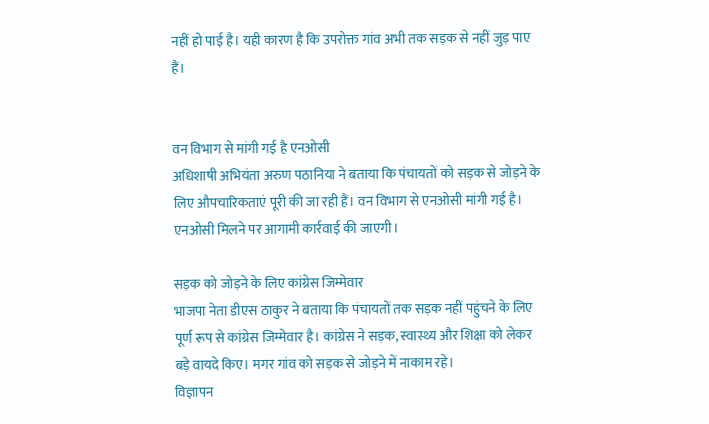नहीं हो पाई है। यही कारण है कि उपरोक्त गांव अभी तक सड़क से नहीं जुड़ पाए हैं।


वन विभाग से मांगी गई है एनओसी
अधिशाषी अभियंता अरुण पठानिया ने बताया कि पंचायतों को सड़क से जोड़ने के लिए औपचारिकताएं पूरी की जा रही हैं। वन विभाग से एनओसी मांगी गई है। एनओसी मिलने पर आगामी कार्रवाई की जाएगी।

सड़क को जोड़ने के लिए कांग्रेस जिम्मेवार
भाजपा नेता डीएस ठाकुर ने बताया कि पंचायतों तक सड़क नहीं पहुंचने के लिए पूर्ण रूप से कांग्रेस जिम्मेवार है। कांग्रेस ने सड़क, स्वास्थ्य और शिक्षा को लेकर बड़े वायदे किए। मगर गांव को सड़क से जोड़ने में नाकाम रहे।
विज्ञापन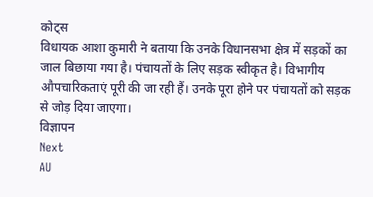कोट्स
विधायक आशा कुमारी ने बताया कि उनके विधानसभा क्षेत्र में सड़कों का जाल बिछाया गया है। पंचायतों के लिए सड़क स्वीकृत है। विभागीय औपचारिकताएं पूरी की जा रही हैं। उनके पूरा होने पर पंचायतों को सड़क से जोड़ दिया जाएगा।
विज्ञापन
Next
AU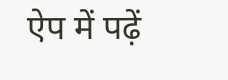ऐप में पढ़ें